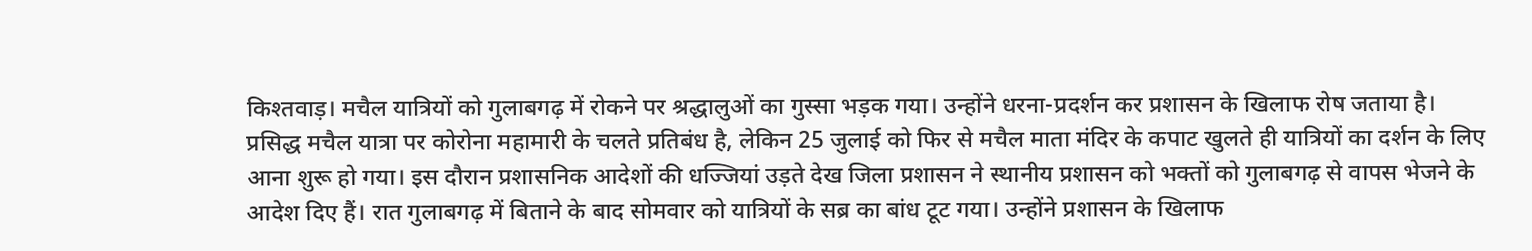किश्तवाड़। मचैल यात्रियों को गुलाबगढ़ में रोकने पर श्रद्धालुओं का गुस्सा भड़क गया। उन्होंने धरना-प्रदर्शन कर प्रशासन के खिलाफ रोष जताया है।
प्रसिद्ध मचैल यात्रा पर कोरोना महामारी के चलते प्रतिबंध है, लेकिन 25 जुलाई को फिर से मचैल माता मंदिर के कपाट खुलते ही यात्रियों का दर्शन के लिए आना शुरू हो गया। इस दौरान प्रशासनिक आदेशों की धज्जियां उड़ते देख जिला प्रशासन ने स्थानीय प्रशासन को भक्तों को गुलाबगढ़ से वापस भेजने के आदेश दिए हैं। रात गुलाबगढ़ में बिताने के बाद सोमवार को यात्रियों के सब्र का बांध टूट गया। उन्होंने प्रशासन के खिलाफ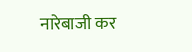नारेबाजी कर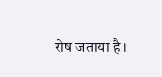रोष जताया है।